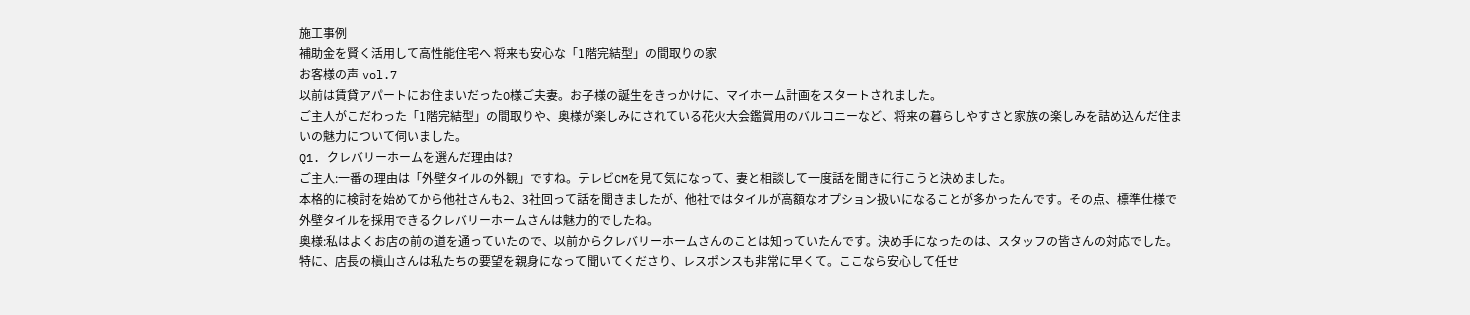施工事例
補助金を賢く活用して高性能住宅へ 将来も安心な「1階完結型」の間取りの家
お客様の声 vol.7
以前は賃貸アパートにお住まいだったO様ご夫妻。お子様の誕生をきっかけに、マイホーム計画をスタートされました。
ご主人がこだわった「1階完結型」の間取りや、奥様が楽しみにされている花火大会鑑賞用のバルコニーなど、将来の暮らしやすさと家族の楽しみを詰め込んだ住まいの魅力について伺いました。
Q1. クレバリーホームを選んだ理由は?
ご主人:一番の理由は「外壁タイルの外観」ですね。テレビCMを見て気になって、妻と相談して一度話を聞きに行こうと決めました。
本格的に検討を始めてから他社さんも2、3社回って話を聞きましたが、他社ではタイルが高額なオプション扱いになることが多かったんです。その点、標準仕様で外壁タイルを採用できるクレバリーホームさんは魅力的でしたね。
奥様:私はよくお店の前の道を通っていたので、以前からクレバリーホームさんのことは知っていたんです。決め手になったのは、スタッフの皆さんの対応でした。特に、店長の槇山さんは私たちの要望を親身になって聞いてくださり、レスポンスも非常に早くて。ここなら安心して任せ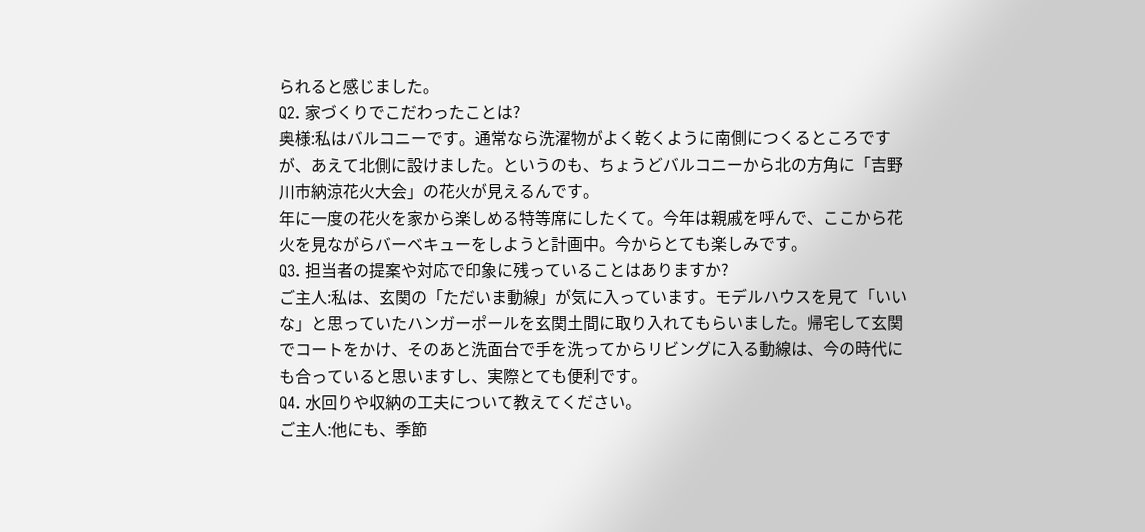られると感じました。
Q2. 家づくりでこだわったことは?
奥様:私はバルコニーです。通常なら洗濯物がよく乾くように南側につくるところですが、あえて北側に設けました。というのも、ちょうどバルコニーから北の方角に「吉野川市納涼花火大会」の花火が見えるんです。
年に一度の花火を家から楽しめる特等席にしたくて。今年は親戚を呼んで、ここから花火を見ながらバーベキューをしようと計画中。今からとても楽しみです。
Q3. 担当者の提案や対応で印象に残っていることはありますか?
ご主人:私は、玄関の「ただいま動線」が気に入っています。モデルハウスを見て「いいな」と思っていたハンガーポールを玄関土間に取り入れてもらいました。帰宅して玄関でコートをかけ、そのあと洗面台で手を洗ってからリビングに入る動線は、今の時代にも合っていると思いますし、実際とても便利です。
Q4. 水回りや収納の工夫について教えてください。
ご主人:他にも、季節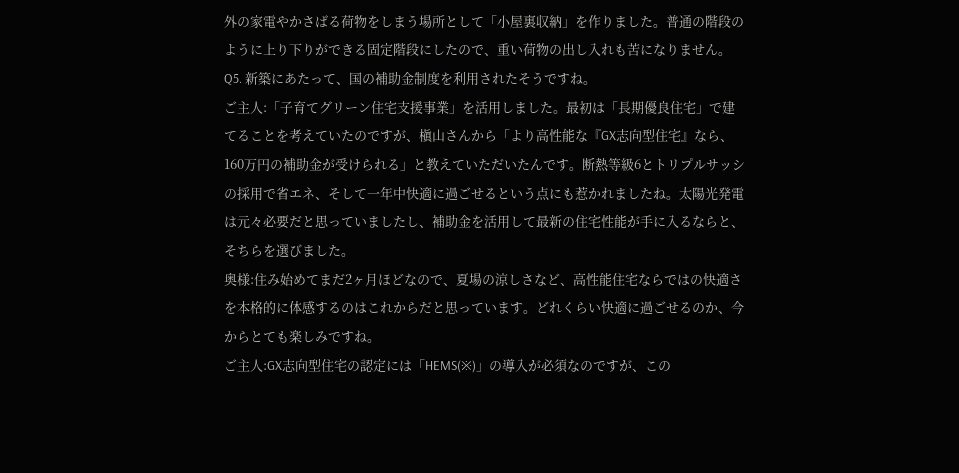外の家電やかさばる荷物をしまう場所として「小屋裏収納」を作りました。普通の階段のように上り下りができる固定階段にしたので、重い荷物の出し入れも苦になりません。
Q5. 新築にあたって、国の補助金制度を利用されたそうですね。
ご主人:「子育てグリーン住宅支援事業」を活用しました。最初は「長期優良住宅」で建てることを考えていたのですが、槇山さんから「より高性能な『GX志向型住宅』なら、160万円の補助金が受けられる」と教えていただいたんです。断熱等級6とトリプルサッシの採用で省エネ、そして一年中快適に過ごせるという点にも惹かれましたね。太陽光発電は元々必要だと思っていましたし、補助金を活用して最新の住宅性能が手に入るならと、そちらを選びました。
奥様:住み始めてまだ2ヶ月ほどなので、夏場の涼しさなど、高性能住宅ならではの快適さを本格的に体感するのはこれからだと思っています。どれくらい快適に過ごせるのか、今からとても楽しみですね。
ご主人:GX志向型住宅の認定には「HEMS(※)」の導入が必須なのですが、この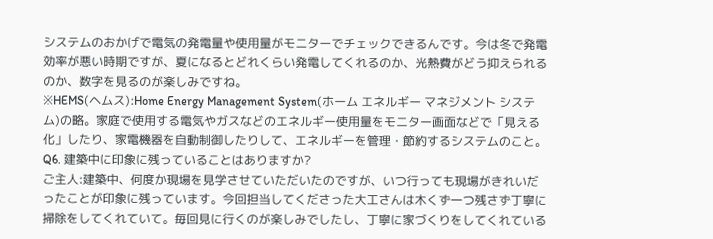システムのおかげで電気の発電量や使用量がモニターでチェックできるんです。今は冬で発電効率が悪い時期ですが、夏になるとどれくらい発電してくれるのか、光熱費がどう抑えられるのか、数字を見るのが楽しみですね。
※HEMS(ヘムス):Home Energy Management System(ホーム エネルギー マネジメント システム)の略。家庭で使用する電気やガスなどのエネルギー使用量をモニター画面などで「見える化」したり、家電機器を自動制御したりして、エネルギーを管理・節約するシステムのこと。
Q6. 建築中に印象に残っていることはありますか?
ご主人:建築中、何度か現場を見学させていただいたのですが、いつ行っても現場がきれいだったことが印象に残っています。今回担当してくださった大工さんは木くず一つ残さず丁寧に掃除をしてくれていて。毎回見に行くのが楽しみでしたし、丁寧に家づくりをしてくれている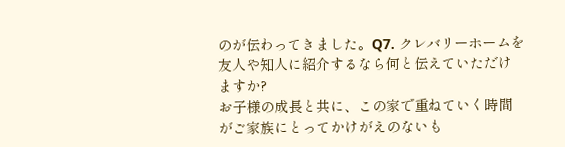のが伝わってきました。Q7. クレバリーホームを友人や知人に紹介するなら何と伝えていただけますか?
お子様の成長と共に、この家で重ねていく時間がご家族にとってかけがえのないも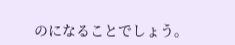のになることでしょう。